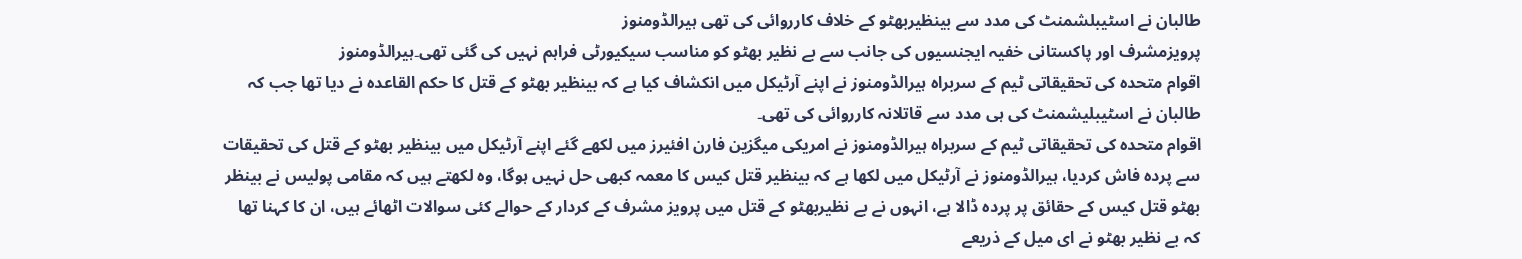طالبان نے اسٹیبلشمنٹ کی مدد سے بینظیربھٹو کے خلاف کارروائی کی تھی ہیرالڈومنوز
پرویزمشرف اور پاکستانی خفیہ ایجنسیوں کی جانب سے بے نظیر بھٹو کو مناسب سیکیورٹی فراہم نہیں کی گئی تھی۔ہیرالڈومنوز
اقوام متحدہ کی تحقیقاتی ٹیم کے سربراہ ہیرالڈومنوز نے اپنے آرٹیکل میں انکشاف کیا ہے کہ بینظیر بھٹو کے قتل کا حکم القاعدہ نے دیا تھا جب کہ طالبان نے اسٹیبلیشمنٹ کی ہی مدد سے قاتلانہ کارروائی کی تھی۔
اقوام متحدہ کی تحقیقاتی ٹیم کے سربراہ ہیرالڈومنوز نے امریکی میگزین فارن افئیرز میں لکھے گئے اپنے آرٹیکل میں بینظیر بھٹو کے قتل کی تحقیقات سے پردہ فاش کردیا، ہیرالڈومنوز نے آرٹیکل میں لکھا ہے کہ بینظیر قتل کیس کا معمہ کبھی حل نہیں ہوگا، وہ لکھتے ہیں کہ مقامی پولیس نے بینظر بھٹو قتل کیس کے حقائق پر پردہ ڈالا ہے، انہوں نے بے نظیربھٹو کے قتل میں پرویز مشرف کے کردار کے حوالے کئی سوالات اٹھائے ہیں، ان کا کہنا تھا کہ بے نظیر بھٹو نے ای میل کے ذریعے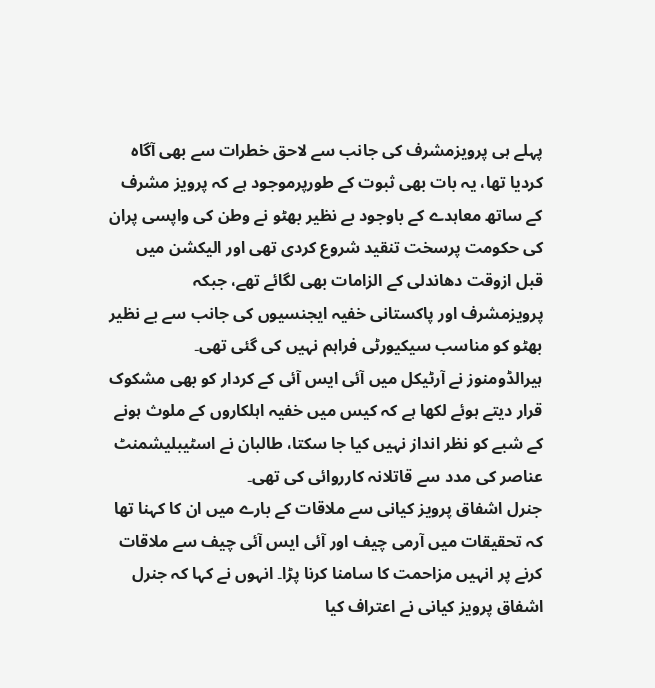پہلے ہی پرویزمشرف کی جانب سے لاحق خطرات سے بھی آگاہ کردیا تھا، یہ بات بھی ثبوت کے طورپرموجود ہے کہ پرویز مشرف کے ساتھ معاہدے کے باوجود بے نظیر بھٹو نے وطن کی واپسی پران کی حکومت پرسخت تنقید شروع کردی تھی اور الیکشن میں قبل ازوقت دھاندلی کے الزامات بھی لگائے تھے، جبکہ پرویزمشرف اور پاکستانی خفیہ ایجنسیوں کی جانب سے بے نظیر بھٹو کو مناسب سیکیورٹی فراہم نہیں کی گئی تھی۔
ہیرالڈومنوز نے آرٹیکل میں آئی ایس آئی کے کردار کو بھی مشکوک قرار دیتے ہوئے لکھا ہے کہ کیس میں خفیہ اہلکاروں کے ملوث ہونے کے شبے کو نظر انداز نہیں کیا جا سکتا، طالبان نے اسٹیبلیشمنٹ عناصر کی مدد سے قاتلانہ کارروائی کی تھی۔
جنرل اشفاق پرویز کیانی سے ملاقات کے بارے میں ان کا کہنا تھا کہ تحقیقات میں آرمی چیف اور آئی ایس آئی چیف سے ملاقات کرنے پر انہیں مزاحمت کا سامنا کرنا پڑا۔ انہوں نے کہا کہ جنرل اشفاق پرویز کیانی نے اعتراف کیا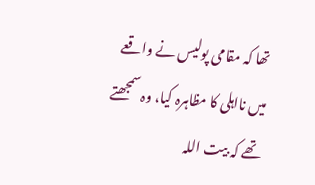تھا کہ مقامی پولیس نے واقعے میں نااہلی کا مظاہرہ کیا، وہ سمجھتے تھے کہ بیت اللہ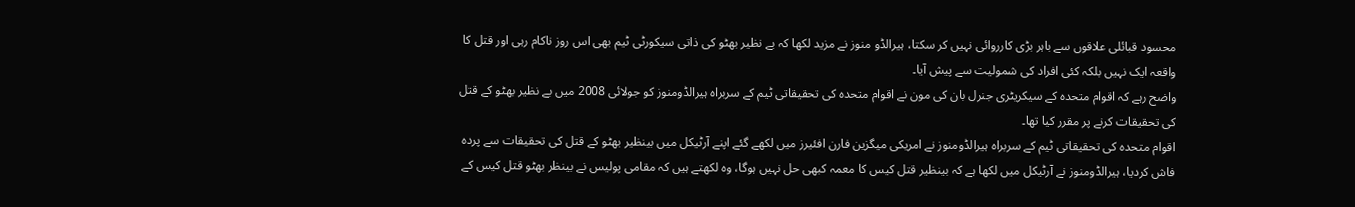محسود قبائلی علاقوں سے باہر بڑی کارروائی نہیں کر سکتا، ہیرالڈو منوز نے مزید لکھا کہ بے نظیر بھٹو کی ذاتی سیکورٹی ٹیم بھی اس روز ناکام رہی اور قتل کا واقعہ ایک نہیں بلکہ کئی افراد کی شمولیت سے پیش آیا۔
واضح رہے کہ اقوام متحدہ کے سیکریٹری جنرل بان کی مون نے اقوام متحدہ کی تحقیقاتی ٹیم کے سربراہ ہیرالڈومنوز کو جولائی 2008 میں بے نظیر بھٹو کے قتل کی تحقیقات کرنے پر مقرر کیا تھا۔
اقوام متحدہ کی تحقیقاتی ٹیم کے سربراہ ہیرالڈومنوز نے امریکی میگزین فارن افئیرز میں لکھے گئے اپنے آرٹیکل میں بینظیر بھٹو کے قتل کی تحقیقات سے پردہ فاش کردیا، ہیرالڈومنوز نے آرٹیکل میں لکھا ہے کہ بینظیر قتل کیس کا معمہ کبھی حل نہیں ہوگا، وہ لکھتے ہیں کہ مقامی پولیس نے بینظر بھٹو قتل کیس کے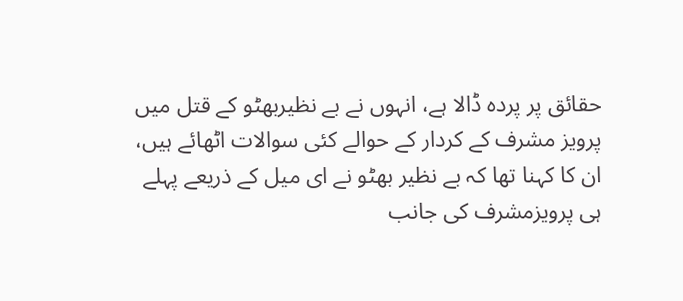حقائق پر پردہ ڈالا ہے، انہوں نے بے نظیربھٹو کے قتل میں پرویز مشرف کے کردار کے حوالے کئی سوالات اٹھائے ہیں، ان کا کہنا تھا کہ بے نظیر بھٹو نے ای میل کے ذریعے پہلے ہی پرویزمشرف کی جانب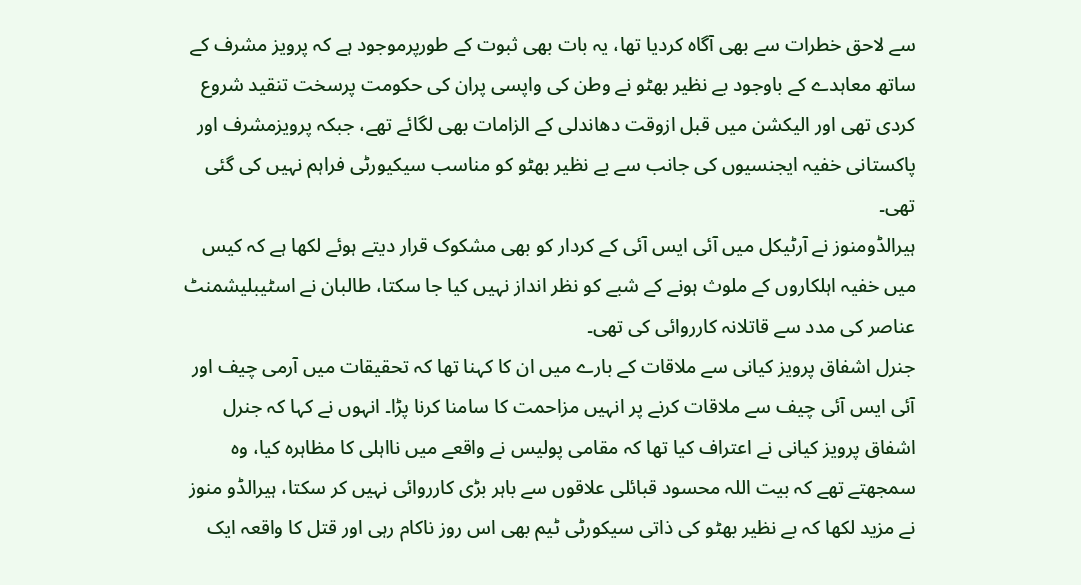سے لاحق خطرات سے بھی آگاہ کردیا تھا، یہ بات بھی ثبوت کے طورپرموجود ہے کہ پرویز مشرف کے ساتھ معاہدے کے باوجود بے نظیر بھٹو نے وطن کی واپسی پران کی حکومت پرسخت تنقید شروع کردی تھی اور الیکشن میں قبل ازوقت دھاندلی کے الزامات بھی لگائے تھے، جبکہ پرویزمشرف اور پاکستانی خفیہ ایجنسیوں کی جانب سے بے نظیر بھٹو کو مناسب سیکیورٹی فراہم نہیں کی گئی تھی۔
ہیرالڈومنوز نے آرٹیکل میں آئی ایس آئی کے کردار کو بھی مشکوک قرار دیتے ہوئے لکھا ہے کہ کیس میں خفیہ اہلکاروں کے ملوث ہونے کے شبے کو نظر انداز نہیں کیا جا سکتا، طالبان نے اسٹیبلیشمنٹ عناصر کی مدد سے قاتلانہ کارروائی کی تھی۔
جنرل اشفاق پرویز کیانی سے ملاقات کے بارے میں ان کا کہنا تھا کہ تحقیقات میں آرمی چیف اور آئی ایس آئی چیف سے ملاقات کرنے پر انہیں مزاحمت کا سامنا کرنا پڑا۔ انہوں نے کہا کہ جنرل اشفاق پرویز کیانی نے اعتراف کیا تھا کہ مقامی پولیس نے واقعے میں نااہلی کا مظاہرہ کیا، وہ سمجھتے تھے کہ بیت اللہ محسود قبائلی علاقوں سے باہر بڑی کارروائی نہیں کر سکتا، ہیرالڈو منوز نے مزید لکھا کہ بے نظیر بھٹو کی ذاتی سیکورٹی ٹیم بھی اس روز ناکام رہی اور قتل کا واقعہ ایک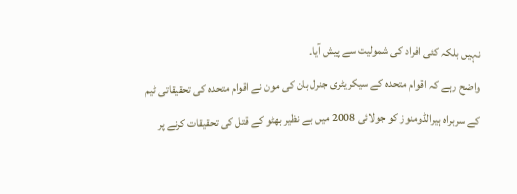نہیں بلکہ کئی افراد کی شمولیت سے پیش آیا۔
واضح رہے کہ اقوام متحدہ کے سیکریٹری جنرل بان کی مون نے اقوام متحدہ کی تحقیقاتی ٹیم کے سربراہ ہیرالڈومنوز کو جولائی 2008 میں بے نظیر بھٹو کے قتل کی تحقیقات کرنے پر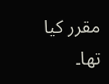مقرر کیا تھا۔